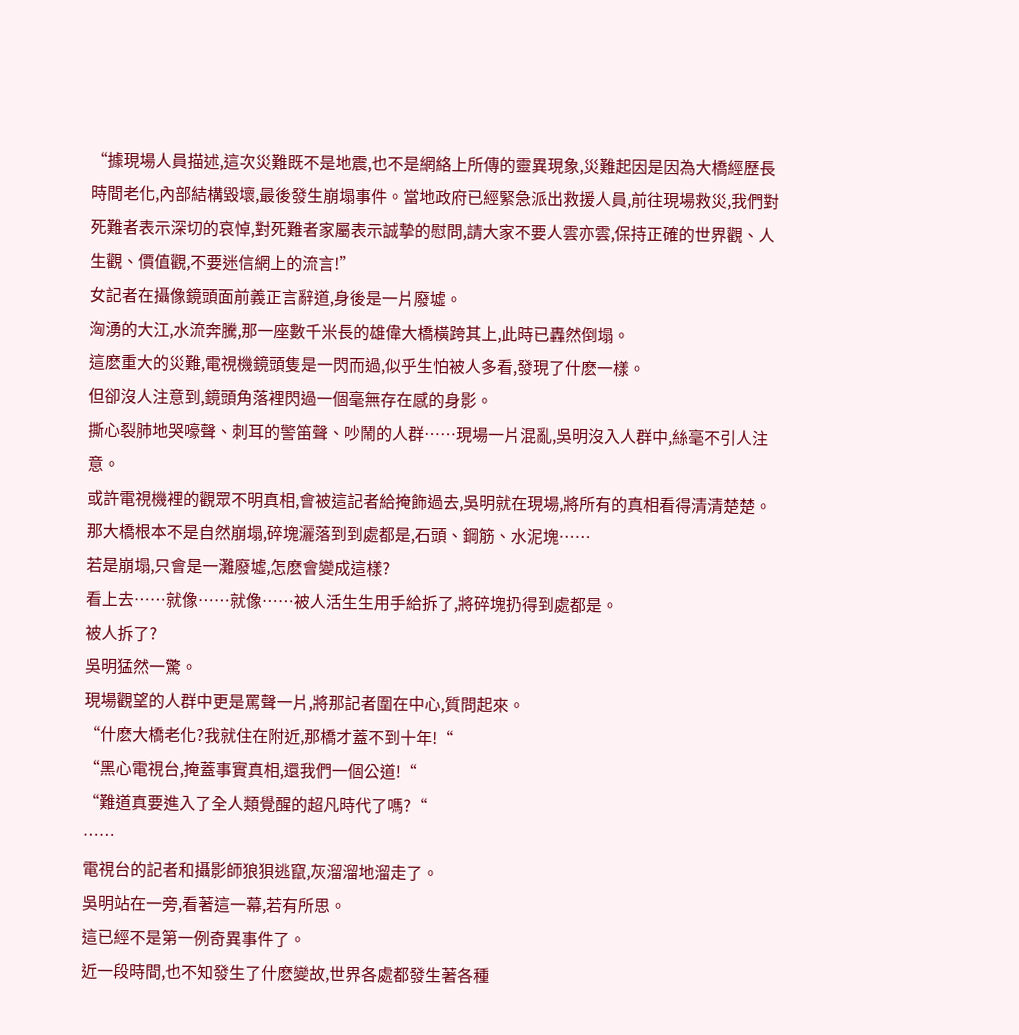“據現場人員描述,這次災難既不是地震,也不是網絡上所傳的靈異現象,災難起因是因為大橋經歷長時間老化,內部結構毀壞,最後發生崩塌事件。當地政府已經緊急派出救援人員,前往現場救災,我們對死難者表示深切的哀悼,對死難者家屬表示誠摯的慰問,請大家不要人雲亦雲,保持正確的世界觀、人生觀、價值觀,不要迷信網上的流言!”
女記者在攝像鏡頭面前義正言辭道,身後是一片廢墟。
洶湧的大江,水流奔騰,那一座數千米長的雄偉大橋橫跨其上,此時已轟然倒塌。
這麽重大的災難,電視機鏡頭隻是一閃而過,似乎生怕被人多看,發現了什麽一樣。
但卻沒人注意到,鏡頭角落裡閃過一個毫無存在感的身影。
撕心裂肺地哭嚎聲、刺耳的警笛聲、吵鬧的人群……現場一片混亂,吳明沒入人群中,絲毫不引人注意。
或許電視機裡的觀眾不明真相,會被這記者給掩飾過去,吳明就在現場,將所有的真相看得清清楚楚。
那大橋根本不是自然崩塌,碎塊灑落到到處都是,石頭、鋼筋、水泥塊……
若是崩塌,只會是一灘廢墟,怎麽會變成這樣?
看上去……就像……就像……被人活生生用手給拆了,將碎塊扔得到處都是。
被人拆了?
吳明猛然一驚。
現場觀望的人群中更是罵聲一片,將那記者圍在中心,質問起來。
“什麽大橋老化?我就住在附近,那橋才蓋不到十年!“
“黑心電視台,掩蓋事實真相,還我們一個公道!“
“難道真要進入了全人類覺醒的超凡時代了嗎?“
……
電視台的記者和攝影師狼狽逃竄,灰溜溜地溜走了。
吳明站在一旁,看著這一幕,若有所思。
這已經不是第一例奇異事件了。
近一段時間,也不知發生了什麽變故,世界各處都發生著各種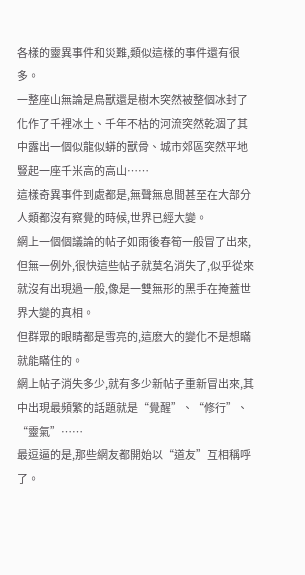各樣的靈異事件和災難,類似這樣的事件還有很多。
一整座山無論是鳥獸還是樹木突然被整個冰封了化作了千裡冰土、千年不枯的河流突然乾涸了其中露出一個似龍似蟒的獸骨、城市郊區突然平地豎起一座千米高的高山……
這樣奇異事件到處都是,無聲無息間甚至在大部分人類都沒有察覺的時候,世界已經大變。
網上一個個議論的帖子如雨後春筍一般冒了出來,但無一例外,很快這些帖子就莫名消失了,似乎從來就沒有出現過一般,像是一雙無形的黑手在掩蓋世界大變的真相。
但群眾的眼睛都是雪亮的,這麽大的變化不是想瞞就能瞞住的。
網上帖子消失多少,就有多少新帖子重新冒出來,其中出現最頻繁的話題就是“覺醒”、“修行”、“靈氣”……
最逗逼的是,那些網友都開始以“道友”互相稱呼了。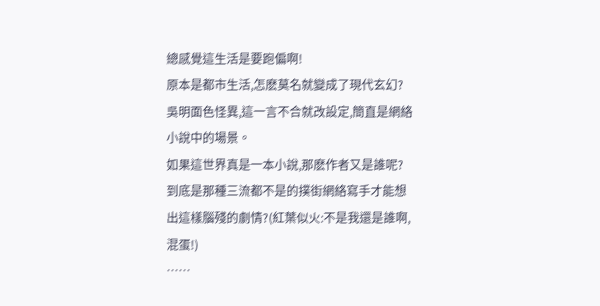總感覺這生活是要跑偏啊!
原本是都市生活,怎麽莫名就變成了現代玄幻?
吳明面色怪異,這一言不合就改設定,簡直是網絡小說中的場景。
如果這世界真是一本小說,那麽作者又是誰呢?
到底是那種三流都不是的撲街網絡寫手才能想出這樣腦殘的劇情?(紅葉似火:不是我還是誰啊,混蛋!)
……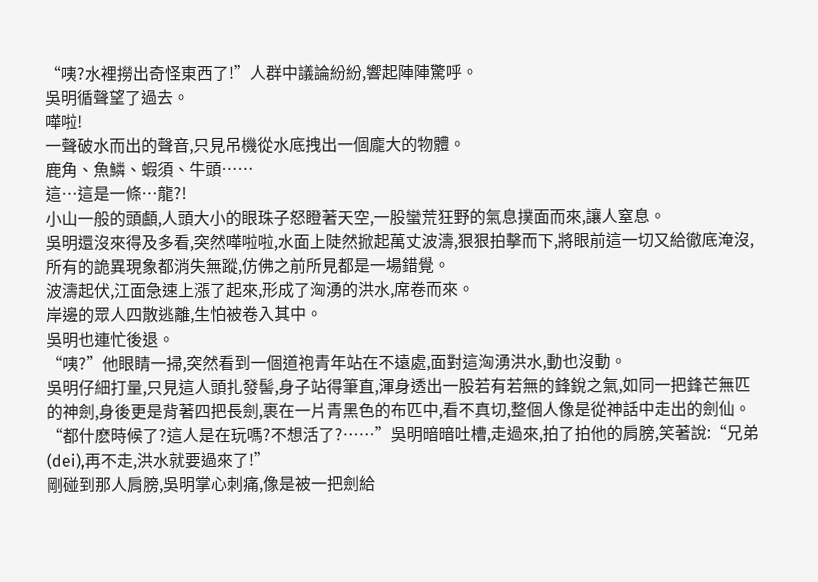“咦?水裡撈出奇怪東西了!”人群中議論紛紛,響起陣陣驚呼。
吳明循聲望了過去。
嘩啦!
一聲破水而出的聲音,只見吊機從水底拽出一個龐大的物體。
鹿角、魚鱗、蝦須、牛頭……
這…這是一條…龍?!
小山一般的頭顱,人頭大小的眼珠子怒瞪著天空,一股蠻荒狂野的氣息撲面而來,讓人窒息。
吳明還沒來得及多看,突然嘩啦啦,水面上陡然掀起萬丈波濤,狠狠拍擊而下,將眼前這一切又給徹底淹沒,所有的詭異現象都消失無蹤,仿佛之前所見都是一場錯覺。
波濤起伏,江面急速上漲了起來,形成了洶湧的洪水,席卷而來。
岸邊的眾人四散逃離,生怕被卷入其中。
吳明也連忙後退。
“咦?”他眼睛一掃,突然看到一個道袍青年站在不遠處,面對這洶湧洪水,動也沒動。
吳明仔細打量,只見這人頭扎發髻,身子站得筆直,渾身透出一股若有若無的鋒銳之氣,如同一把鋒芒無匹的神劍,身後更是背著四把長劍,裹在一片青黑色的布匹中,看不真切,整個人像是從神話中走出的劍仙。
“都什麽時候了?這人是在玩嗎?不想活了?……”吳明暗暗吐槽,走過來,拍了拍他的肩膀,笑著說:“兄弟(dei),再不走,洪水就要過來了!”
剛碰到那人肩膀,吳明掌心刺痛,像是被一把劍給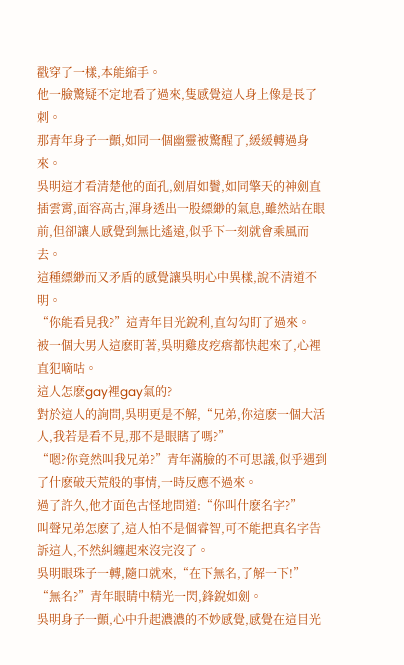戳穿了一樣,本能縮手。
他一臉驚疑不定地看了過來,隻感覺這人身上像是長了刺。
那青年身子一顫,如同一個幽靈被驚醒了,緩緩轉過身來。
吳明這才看清楚他的面孔,劍眉如鬢,如同擎天的神劍直插雲霄,面容高古,渾身透出一股縹緲的氣息,雖然站在眼前,但卻讓人感覺到無比遙遠,似乎下一刻就會乘風而去。
這種縹緲而又矛盾的感覺讓吳明心中異樣,說不清道不明。
“你能看見我?”這青年目光銳利,直勾勾盯了過來。
被一個大男人這麽盯著,吳明雞皮疙瘩都快起來了,心裡直犯嘀咕。
這人怎麽gay裡gay氣的?
對於這人的詢問,吳明更是不解,“兄弟,你這麽一個大活人,我若是看不見,那不是眼瞎了嗎?”
“嗯?你竟然叫我兄弟?”青年滿臉的不可思議,似乎遇到了什麽破天荒般的事情,一時反應不過來。
過了許久,他才面色古怪地問道:“你叫什麽名字?”
叫聲兄弟怎麽了,這人怕不是個睿智,可不能把真名字告訴這人,不然糾纏起來沒完沒了。
吳明眼珠子一轉,隨口就來,“在下無名,了解一下!”
“無名?”青年眼睛中精光一閃,鋒銳如劍。
吳明身子一顫,心中升起濃濃的不妙感覺,感覺在這目光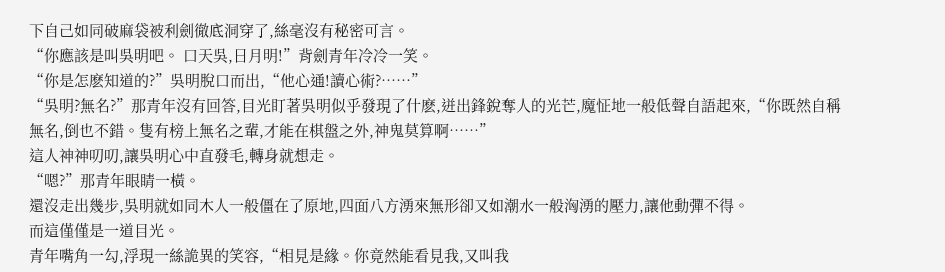下自己如同破麻袋被利劍徹底洞穿了,絲毫沒有秘密可言。
“你應該是叫吳明吧。 口天吳,日月明!”背劍青年冷冷一笑。
“你是怎麽知道的?”吳明脫口而出,“他心通!讀心術?……”
“吳明?無名?”那青年沒有回答,目光盯著吳明似乎發現了什麽,迸出鋒銳奪人的光芒,魔怔地一般低聲自語起來,“你既然自稱無名,倒也不錯。隻有榜上無名之輩,才能在棋盤之外,神鬼莫算啊……”
這人神神叨叨,讓吳明心中直發毛,轉身就想走。
“嗯?”那青年眼睛一橫。
還沒走出幾步,吳明就如同木人一般僵在了原地,四面八方湧來無形卻又如潮水一般洶湧的壓力,讓他動彈不得。
而這僅僅是一道目光。
青年嘴角一勾,浮現一絲詭異的笑容,“相見是緣。你竟然能看見我,又叫我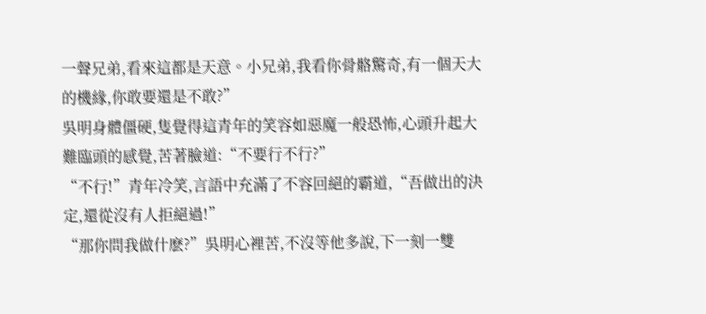一聲兄弟,看來這都是天意。小兄弟,我看你骨骼驚奇,有一個天大的機緣,你敢要還是不敢?”
吳明身體僵硬,隻覺得這青年的笑容如惡魔一般恐怖,心頭升起大難臨頭的感覺,苦著臉道:“不要行不行?”
“不行!”青年冷笑,言語中充滿了不容回絕的霸道,“吾做出的決定,還從沒有人拒絕過!”
“那你問我做什麽?”吳明心裡苦,不沒等他多說,下一刻一雙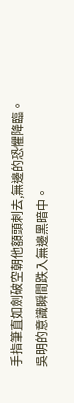手指筆直如劍破空朝他額頭刺去,無邊的恐懼降臨。
吳明的意識瞬間跌入無邊黑暗中。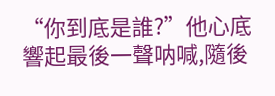“你到底是誰?”他心底響起最後一聲呐喊,隨後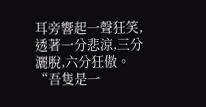耳旁響起一聲狂笑,透著一分悲涼,三分灑脫,六分狂傲。
“吾隻是一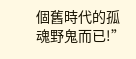個舊時代的孤魂野鬼而已!”